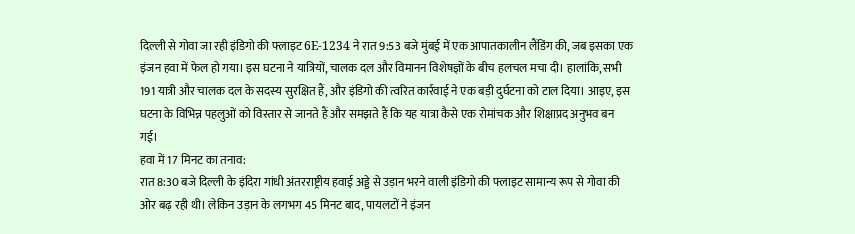दिल्ली से गोवा जा रही इंडिगो की फ्लाइट 6E-1234 ने रात 9:53 बजे मुंबई में एक आपातकालीन लैंडिंग की, जब इसका एक इंजन हवा में फेल हो गया। इस घटना ने यात्रियों, चालक दल और विमानन विशेषज्ञों के बीच हलचल मचा दी। हालांकि, सभी 191 यात्री और चालक दल के सदस्य सुरक्षित हैं, और इंडिगो की त्वरित कार्रवाई ने एक बड़ी दुर्घटना को टाल दिया। आइए, इस घटना के विभिन्न पहलुओं को विस्तार से जानते हैं और समझते हैं कि यह यात्रा कैसे एक रोमांचक और शिक्षाप्रद अनुभव बन गई।
हवा में 17 मिनट का तनाव:
रात 8:30 बजे दिल्ली के इंदिरा गांधी अंतरराष्ट्रीय हवाई अड्डे से उड़ान भरने वाली इंडिगो की फ्लाइट सामान्य रूप से गोवा की ओर बढ़ रही थी। लेकिन उड़ान के लगभग 45 मिनट बाद, पायलटों ने इंजन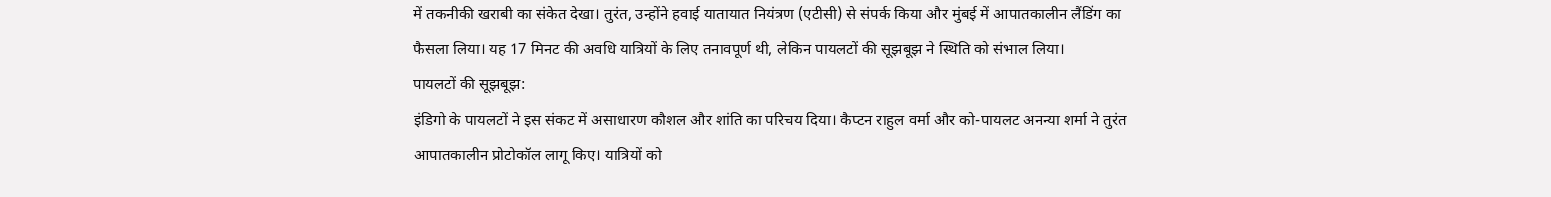में तकनीकी खराबी का संकेत देखा। तुरंत, उन्होंने हवाई यातायात नियंत्रण (एटीसी) से संपर्क किया और मुंबई में आपातकालीन लैंडिंग का फैसला लिया। यह 17 मिनट की अवधि यात्रियों के लिए तनावपूर्ण थी, लेकिन पायलटों की सूझबूझ ने स्थिति को संभाल लिया।
पायलटों की सूझबूझ:
इंडिगो के पायलटों ने इस संकट में असाधारण कौशल और शांति का परिचय दिया। कैप्टन राहुल वर्मा और को-पायलट अनन्या शर्मा ने तुरंत आपातकालीन प्रोटोकॉल लागू किए। यात्रियों को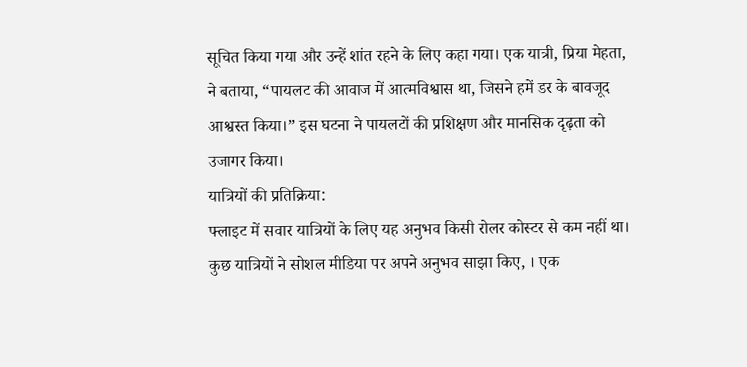सूचित किया गया और उन्हें शांत रहने के लिए कहा गया। एक यात्री, प्रिया मेहता, ने बताया, “पायलट की आवाज में आत्मविश्वास था, जिसने हमें डर के बावजूद आश्वस्त किया।” इस घटना ने पायलटों की प्रशिक्षण और मानसिक दृढ़ता को उजागर किया।
यात्रियों की प्रतिक्रिया:
फ्लाइट में सवार यात्रियों के लिए यह अनुभव किसी रोलर कोस्टर से कम नहीं था। कुछ यात्रियों ने सोशल मीडिया पर अपने अनुभव साझा किए, । एक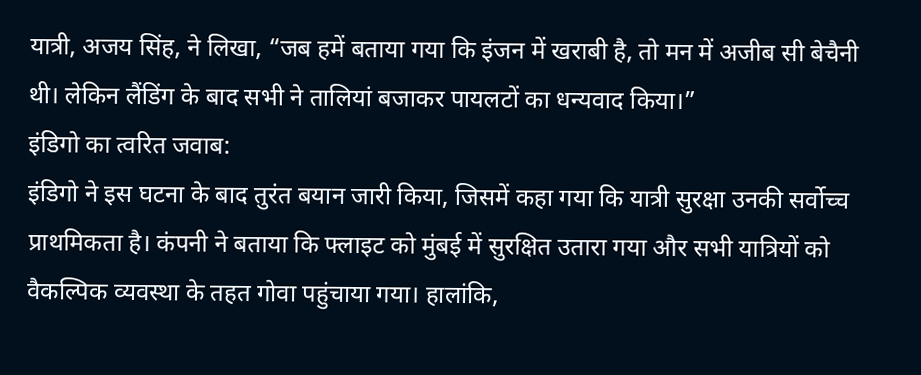यात्री, अजय सिंह, ने लिखा, “जब हमें बताया गया कि इंजन में खराबी है, तो मन में अजीब सी बेचैनी थी। लेकिन लैंडिंग के बाद सभी ने तालियां बजाकर पायलटों का धन्यवाद किया।”
इंडिगो का त्वरित जवाब:
इंडिगो ने इस घटना के बाद तुरंत बयान जारी किया, जिसमें कहा गया कि यात्री सुरक्षा उनकी सर्वोच्च प्राथमिकता है। कंपनी ने बताया कि फ्लाइट को मुंबई में सुरक्षित उतारा गया और सभी यात्रियों को वैकल्पिक व्यवस्था के तहत गोवा पहुंचाया गया। हालांकि,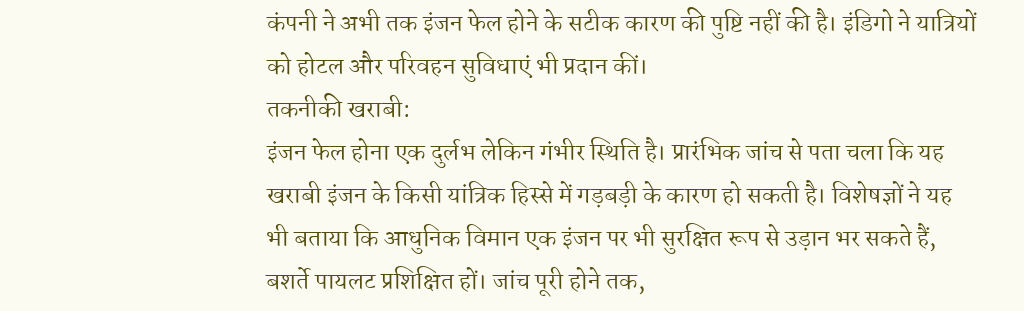कंपनी ने अभी तक इंजन फेल होने के सटीक कारण की पुष्टि नहीं की है। इंडिगो ने यात्रियों को होटल और परिवहन सुविधाएं भी प्रदान कीं।
तकनीकी खराबी:
इंजन फेल होना एक दुर्लभ लेकिन गंभीर स्थिति है। प्रारंभिक जांच से पता चला कि यह खराबी इंजन के किसी यांत्रिक हिस्से में गड़बड़ी के कारण हो सकती है। विशेषज्ञों ने यह भी बताया कि आधुनिक विमान एक इंजन पर भी सुरक्षित रूप से उड़ान भर सकते हैं, बशर्ते पायलट प्रशिक्षित हों। जांच पूरी होने तक,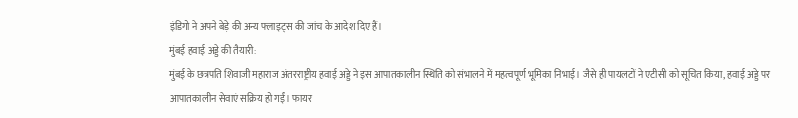इंडिगो ने अपने बेड़े की अन्य फ्लाइट्स की जांच के आदेश दिए हैं।
मुंबई हवाई अड्डे की तैयारी:
मुंबई के छत्रपति शिवाजी महाराज अंतरराष्ट्रीय हवाई अड्डे ने इस आपातकालीन स्थिति को संभालने में महत्वपूर्ण भूमिका निभाई। जैसे ही पायलटों ने एटीसी को सूचित किया, हवाई अड्डे पर आपातकालीन सेवाएं सक्रिय हो गईं। फायर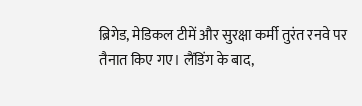ब्रिगेड, मेडिकल टीमें और सुरक्षा कर्मी तुरंत रनवे पर तैनात किए गए। लैंडिंग के बाद,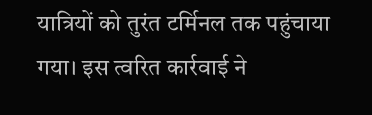यात्रियों को तुरंत टर्मिनल तक पहुंचाया गया। इस त्वरित कार्रवाई ने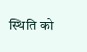स्थिति को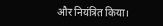और नियंत्रित किया।